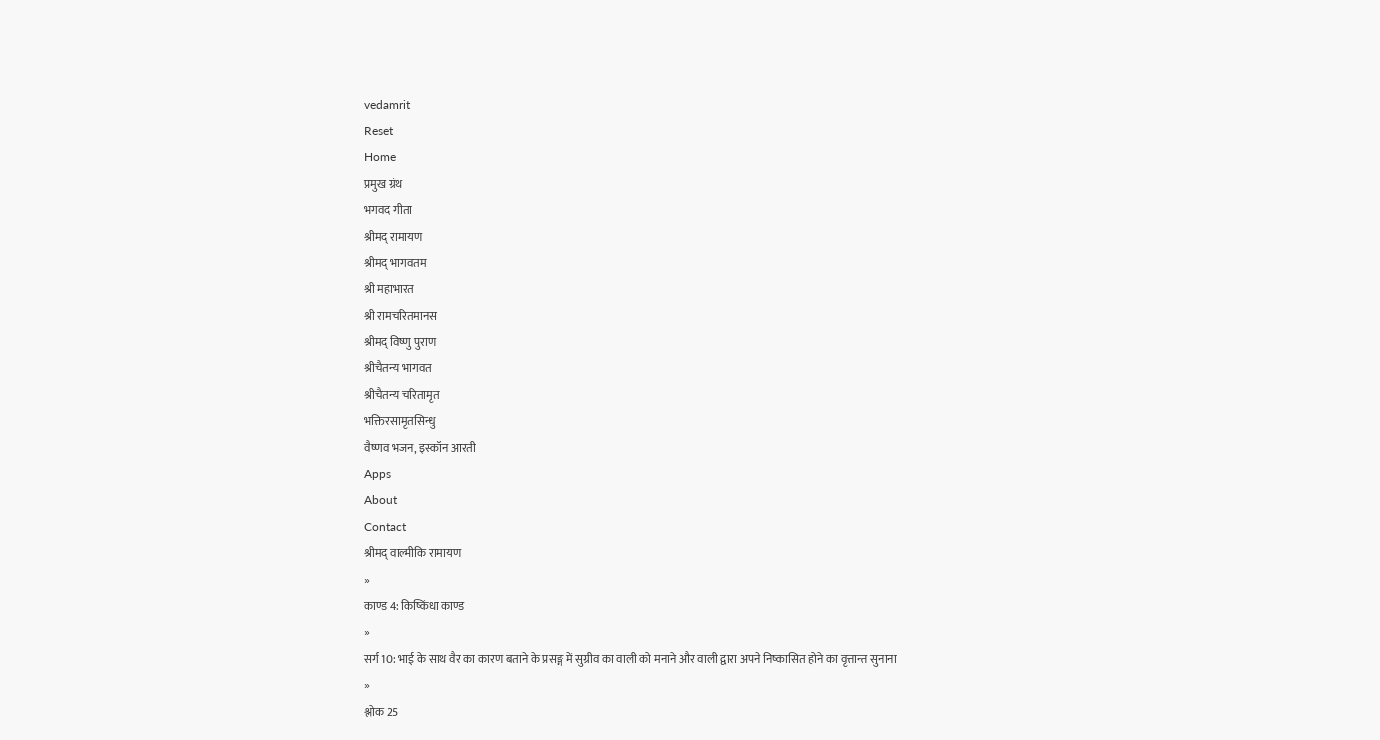vedamrit
Reset
Home
प्रमुख ग्रंथ
भगवद गीता
श्रीमद् रामायण
श्रीमद् भागवतम
श्री महाभारत
श्री रामचरितमानस
श्रीमद् विष्णु पुराण
श्रीचैतन्य भागवत
श्रीचैतन्य चरितामृत
भक्तिरसामृतसिन्धु
वैष्णव भजन, इस्कॉन आरती
Apps
About
Contact
श्रीमद् वाल्मीकि रामायण
»
काण्ड 4: किष्किंधा काण्ड
»
सर्ग 10: भाई के साथ वैर का कारण बताने के प्रसङ्ग में सुग्रीव का वाली को मनाने और वाली द्वारा अपने निष्कासित होने का वृत्तान्त सुनाना
»
श्लोक 25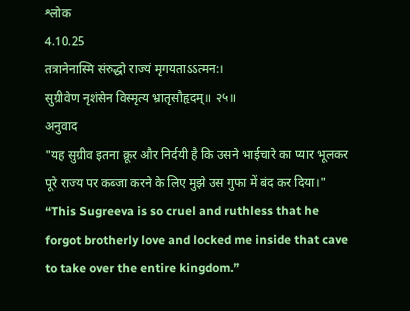श्लोक
4.10.25
तत्रानेनास्मि संरुद्धो राज्यं मृगयताऽऽत्मन:।
सुग्रीवेण नृशंसेन विस्मृत्य भ्रातृसौहृदम्॥ २५॥
अनुवाद
"यह सुग्रीव इतना क्रूर और निर्दयी है कि उसने भाईचारे का प्यार भूलकर पूरे राज्य पर कब्जा करने के लिए मुझे उस गुफा में बंद कर दिया।"
“This Sugreeva is so cruel and ruthless that he forgot brotherly love and locked me inside that cave to take over the entire kingdom.”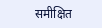समीक्षित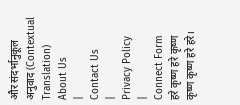और संदर्भानुकूल अनुवाद (Contextual Translation)
About Us
|
Contact Us
|
Privacy Policy
|
Connect Form
हरे कृष्ण हरे कृष्ण कृष्ण कृष्ण हरे हरे।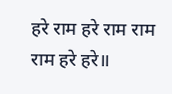हरे राम हरे राम राम राम हरे हरे॥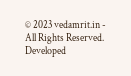© 2023 vedamrit.in - All Rights Reserved. Developed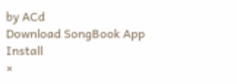by ACd
Download SongBook App
Install
×